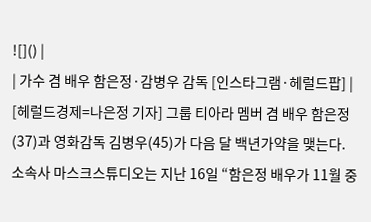![]() |
| 가수 겸 배우 함은정·감병우 감독 [인스타그램·헤럴드팝] |
[헤럴드경제=나은정 기자] 그룹 티아라 멤버 겸 배우 함은정(37)과 영화감독 김병우(45)가 다음 달 백년가약을 맺는다.
소속사 마스크스튜디오는 지난 16일 “함은정 배우가 11월 중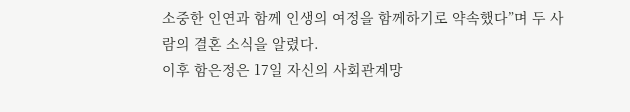소중한 인연과 함께 인생의 여정을 함께하기로 약속했다”며 두 사람의 결혼 소식을 알렸다.
이후 함은정은 17일 자신의 사회관계망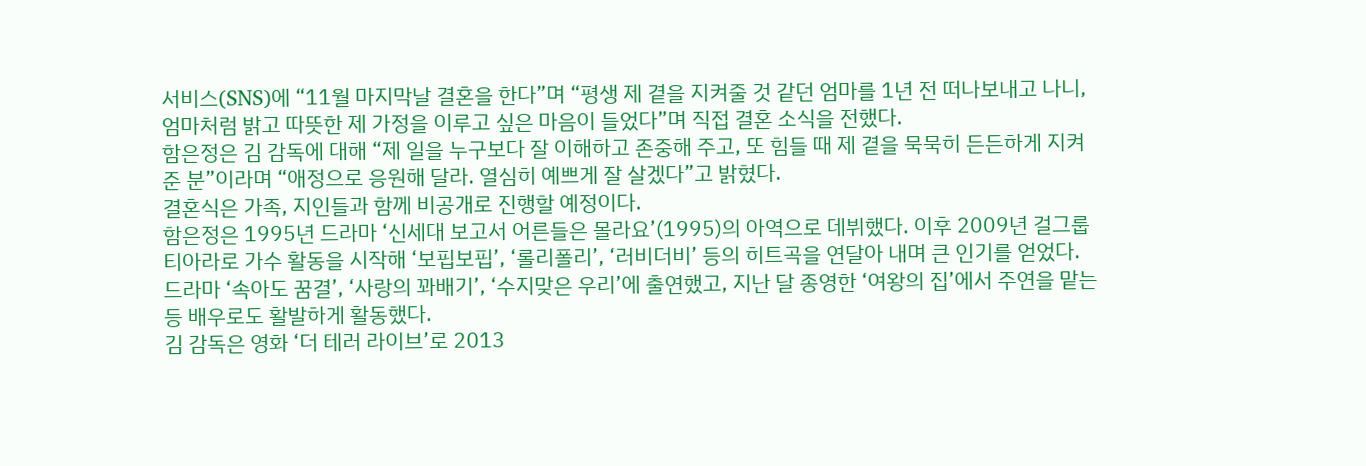서비스(SNS)에 “11월 마지막날 결혼을 한다”며 “평생 제 곁을 지켜줄 것 같던 엄마를 1년 전 떠나보내고 나니, 엄마처럼 밝고 따뜻한 제 가정을 이루고 싶은 마음이 들었다”며 직접 결혼 소식을 전했다.
함은정은 김 감독에 대해 “제 일을 누구보다 잘 이해하고 존중해 주고, 또 힘들 때 제 곁을 묵묵히 든든하게 지켜준 분”이라며 “애정으로 응원해 달라. 열심히 예쁘게 잘 살겠다”고 밝혔다.
결혼식은 가족, 지인들과 함께 비공개로 진행할 예정이다.
함은정은 1995년 드라마 ‘신세대 보고서 어른들은 몰라요’(1995)의 아역으로 데뷔했다. 이후 2009년 걸그룹 티아라로 가수 활동을 시작해 ‘보핍보핍’, ‘롤리폴리’, ‘러비더비’ 등의 히트곡을 연달아 내며 큰 인기를 얻었다.
드라마 ‘속아도 꿈결’, ‘사랑의 꽈배기’, ‘수지맞은 우리’에 출연했고, 지난 달 종영한 ‘여왕의 집’에서 주연을 맡는 등 배우로도 활발하게 활동했다.
김 감독은 영화 ‘더 테러 라이브’로 2013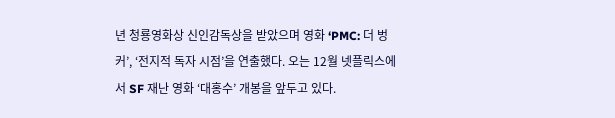년 청룡영화상 신인감독상을 받았으며 영화 ‘PMC: 더 벙커’, ‘전지적 독자 시점’을 연출했다. 오는 12월 넷플릭스에서 SF 재난 영화 ‘대홍수’ 개봉을 앞두고 있다.